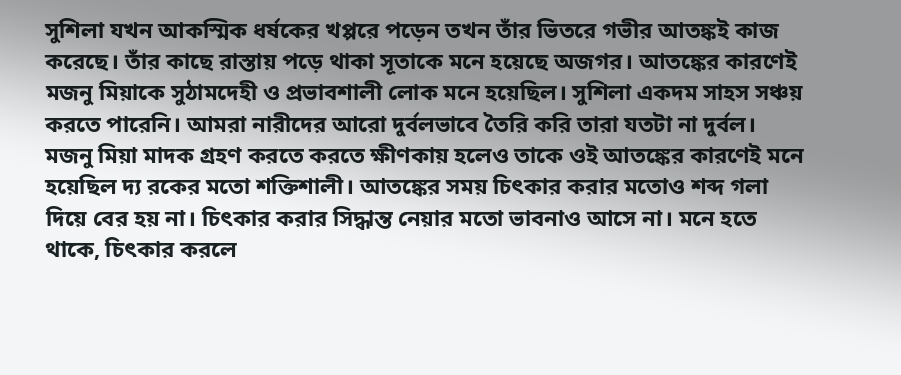সুশিলা যখন আকস্মিক ধর্ষকের খপ্পরে পড়েন তখন তাঁর ভিতরে গভীর আতঙ্কই কাজ করেছে। তাঁর কাছে রাস্তায় পড়ে থাকা সূতাকে মনে হয়েছে অজগর। আতঙ্কের কারণেই মজনু মিয়াকে সুঠামদেহী ও প্রভাবশালী লোক মনে হয়েছিল। সুশিলা একদম সাহস সঞ্চয় করতে পারেনি। আমরা নারীদের আরো দুর্বলভাবে তৈরি করি তারা যতটা না দুর্বল। মজনু মিয়া মাদক গ্রহণ করতে করতে ক্ষীণকায় হলেও তাকে ওই আতঙ্কের কারণেই মনে হয়েছিল দ্য রকের মতো শক্তিশালী। আতঙ্কের সময় চিৎকার করার মতোও শব্দ গলা দিয়ে বের হয় না। চিৎকার করার সিদ্ধান্ত নেয়ার মতো ভাবনাও আসে না। মনে হতে থাকে, চিৎকার করলে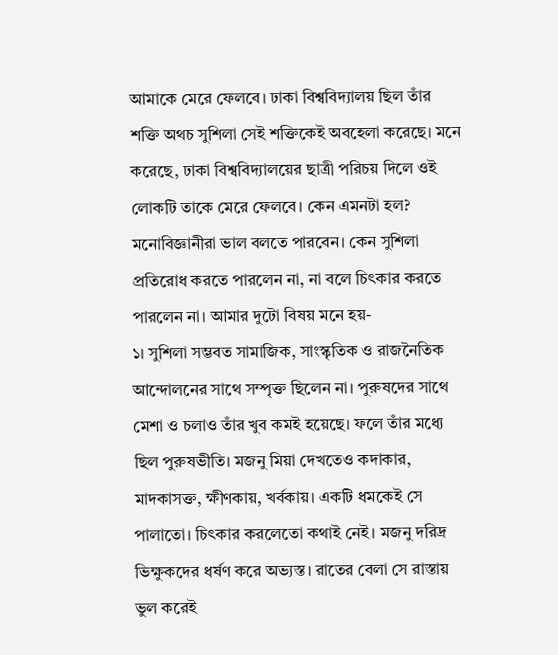আমাকে মেরে ফেলবে। ঢাকা বিশ্ববিদ্যালয় ছিল তাঁর শক্তি অথচ সুশিলা সেই শক্তিকেই অবহেলা করেছে। মনে করেছে, ঢাকা বিশ্ববিদ্যালয়ের ছাত্রী পরিচয় দিলে ওই লোকটি তাকে মেরে ফেলবে। কেন এমনটা হল?
মনোবিজ্ঞানীরা ভাল বলতে পারবেন। কেন সুশিলা প্রতিরোধ করতে পারলেন না, না বলে চিৎকার করতে পারলেন না। আমার দুটো বিষয় মনে হয়-
১। সুশিলা সম্ভবত সামাজিক, সাংস্কৃতিক ও রাজনৈতিক আন্দোলনের সাথে সম্পৃক্ত ছিলেন না। পুরুষদের সাথে মেশা ও চলাও তাঁর খুব কমই হয়েছে। ফলে তাঁর মধ্যে ছিল পুরুষভীতি। মজনু মিয়া দেখতেও কদাকার, মাদকাসক্ত, ক্ষীণকায়, খর্বকায়। একটি ধমকেই সে পালাতো। চিৎকার করলেতো কথাই নেই। মজনু দরিদ্র ভিক্ষুকদের ধর্ষণ করে অভ্যস্ত। রাতের বেলা সে রাস্তায় ভুল করেই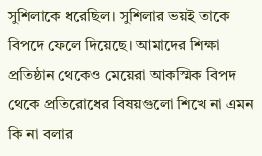সুশিলাকে ধরেছিল। সুশিলার ভয়ই তাকে বিপদে ফেলে দিয়েছে। আমাদের শিক্ষা প্রতিষ্ঠান থেকেও মেয়েরা আকস্মিক বিপদ থেকে প্রতিরোধের বিষয়গুলো শিখে না এমন কি না বলার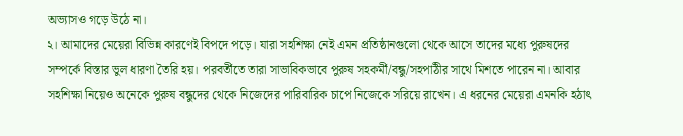অভ্যাসও গড়ে উঠে না।
২। আমাদের মেয়েরা বিভিন্ন কারণেই বিপদে পড়ে। যারা সহশিক্ষা নেই এমন প্রতিষ্ঠানগুলো থেকে আসে তাদের মধ্যে পুরুষদের সম্পর্কে বিস্তার ভুল ধারণা তৈরি হয়। পরবর্তীতে তারা সাভাবিকভাবে পুরুষ সহকর্মী/বন্ধু/সহপাঠীর সাথে মিশতে পারেন না। আবার সহশিক্ষা নিয়েও অনেকে পুরুষ বন্ধুদের থেকে নিজেদের পারিবারিক চাপে নিজেকে সরিয়ে রাখেন। এ ধরনের মেয়েরা এমনকি হঠাৎ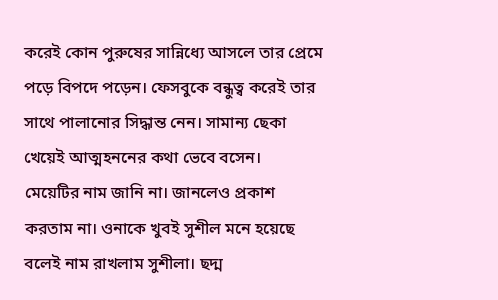করেই কোন পুরুষের সান্নিধ্যে আসলে তার প্রেমে পড়ে বিপদে পড়েন। ফেসবুকে বন্ধুত্ব করেই তার সাথে পালানোর সিদ্ধান্ত নেন। সামান্য ছেকা খেয়েই আত্মহননের কথা ভেবে বসেন।
মেয়েটির নাম জানি না। জানলেও প্রকাশ করতাম না। ওনাকে খুবই সুশীল মনে হয়েছে বলেই নাম রাখলাম সুশীলা। ছদ্ম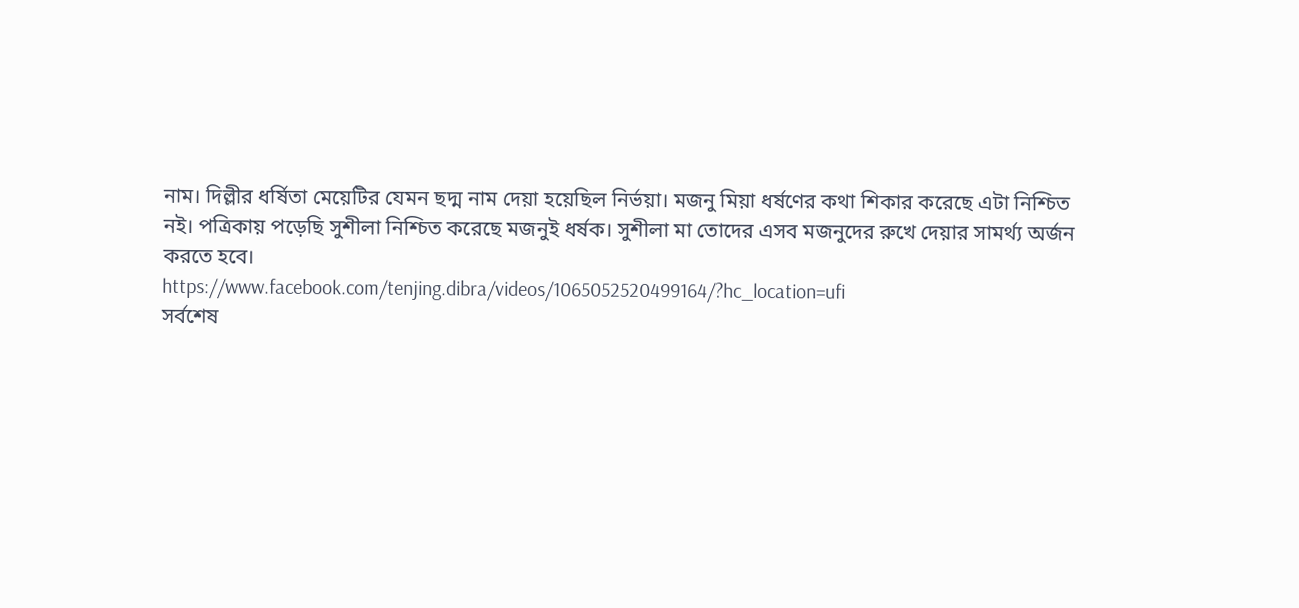নাম। দিল্লীর ধর্ষিতা মেয়েটির যেমন ছদ্ম নাম দেয়া হয়েছিল নির্ভয়া। মজনু মিয়া ধর্ষণের কথা শিকার করেছে এটা নিশ্চিত নই। পত্রিকায় পড়েছি সুশীলা নিশ্চিত করেছে মজনুই ধর্ষক। সুশীলা মা তোদের এসব মজনুদের রুখে দেয়ার সামর্থ্য অর্জন করতে হবে।
https://www.facebook.com/tenjing.dibra/videos/1065052520499164/?hc_location=ufi
সর্বশেষ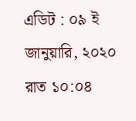এডিট : ০৯ ই জানুয়ারি, ২০২০ রাত ১০:০৪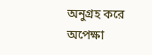অনুগ্রহ করে অপেক্ষা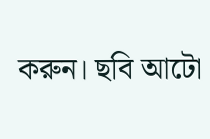করুন। ছবি আটো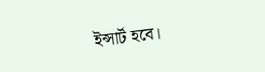ইন্সার্ট হবে।